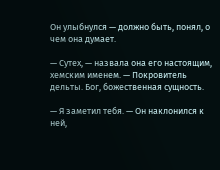Он улыбнулся — должно быть, понял, о чем она думает.

— Сутех, — назвала она его настоящим, хемским именем. — Покровитель дельты. Бог, божественная сущность.

— Я заметил тебя. — Он наклонился к ней,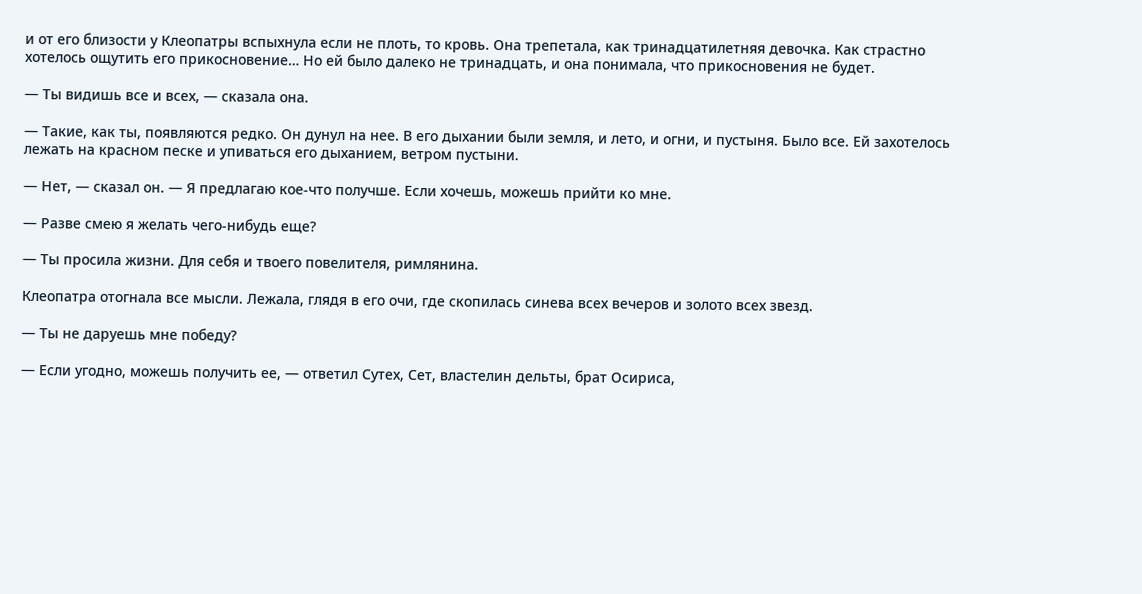и от его близости у Клеопатры вспыхнула если не плоть, то кровь. Она трепетала, как тринадцатилетняя девочка. Как страстно хотелось ощутить его прикосновение… Но ей было далеко не тринадцать, и она понимала, что прикосновения не будет.

— Ты видишь все и всех, — сказала она.

— Такие, как ты, появляются редко. Он дунул на нее. В его дыхании были земля, и лето, и огни, и пустыня. Было все. Ей захотелось лежать на красном песке и упиваться его дыханием, ветром пустыни.

— Нет, — сказал он. — Я предлагаю кое-что получше. Если хочешь, можешь прийти ко мне.

— Разве смею я желать чего-нибудь еще?

— Ты просила жизни. Для себя и твоего повелителя, римлянина.

Клеопатра отогнала все мысли. Лежала, глядя в его очи, где скопилась синева всех вечеров и золото всех звезд.

— Ты не даруешь мне победу?

— Если угодно, можешь получить ее, — ответил Сутех, Сет, властелин дельты, брат Осириса,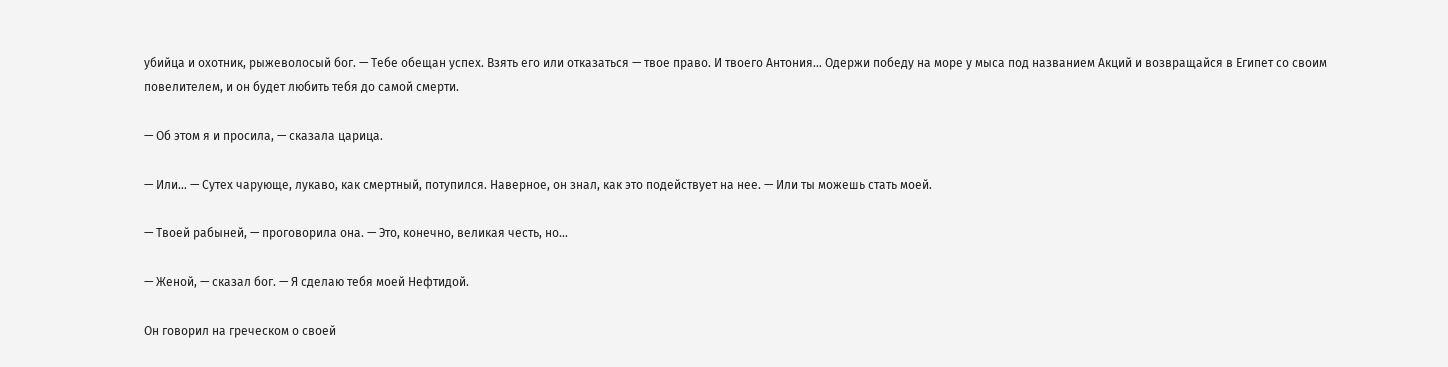убийца и охотник, рыжеволосый бог. — Тебе обещан успех. Взять его или отказаться — твое право. И твоего Антония… Одержи победу на море у мыса под названием Акций и возвращайся в Египет со своим повелителем, и он будет любить тебя до самой смерти.

— Об этом я и просила, — сказала царица.

— Или… — Сутех чарующе, лукаво, как смертный, потупился. Наверное, он знал, как это подействует на нее. — Или ты можешь стать моей.

— Твоей рабыней, — проговорила она. — Это, конечно, великая честь, но…

— Женой, — сказал бог. — Я сделаю тебя моей Нефтидой.

Он говорил на греческом о своей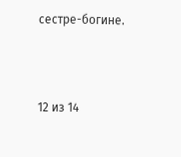сестре-богине.



12 из 14